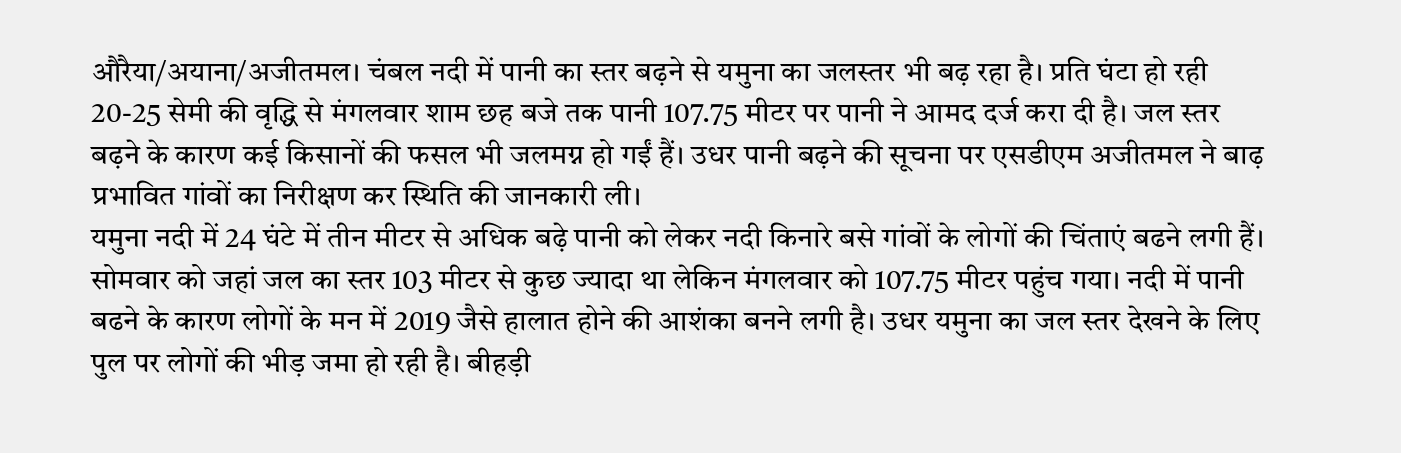औरैया/अयाना/अजीतमल। चंबल नदी में पानी का स्तर बढ़ने से यमुना का जलस्तर भी बढ़ रहा है। प्रति घंटा हो रही 20-25 सेमी की वृद्धि से मंगलवार शाम छह बजे तक पानी 107.75 मीटर पर पानी ने आमद दर्ज करा दी है। जल स्तर बढ़ने के कारण कई किसानों की फसल भी जलमग्न हो गईं हैं। उधर पानी बढ़ने की सूचना पर एसडीएम अजीतमल ने बाढ़ प्रभावित गांवों का निरीक्षण कर स्थिति की जानकारी ली।
यमुना नदी में 24 घंटे में तीन मीटर से अधिक बढ़े पानी को लेकर नदी किनारे बसे गांवों के लोगों की चिंताएं बढने लगी हैं। सोमवार को जहां जल का स्तर 103 मीटर से कुछ ज्यादा था लेकिन मंगलवार को 107.75 मीटर पहुंच गया। नदी में पानी बढने के कारण लोगों के मन में 2019 जैसे हालात होने की आशंका बनने लगी है। उधर यमुना का जल स्तर देखने के लिए पुल पर लोगों की भीड़ जमा हो रही है। बीहड़ी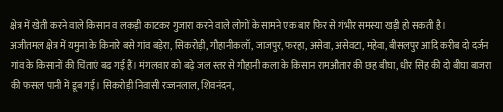क्षेत्र में खेती करने वाले किसान व लकड़ी काटकर गुजारा करने वाले लोगों के सामने एक बार फिर से गंभीर समस्या खड़ी हो सकती है।
अजीतमल क्षेत्र में यमुना के किनारे बसे गांव बड़ेरा, सिकरोड़ी, गौहानीकलॉ, जाजपुर, फरहा, असेवा, असेवटा, महेवा, बीसलपुर आदि करीब दो दर्जन गांव के किसानों की चिंताएं बढ गई हैं। मंगलवार को बढ़े जल स्तर से गौहानी कला के किसान रामऔतार की छह बीघा, धीर सिंह की दो बीघा बाजरा की फसल पानी में डूब गई। सिकरोड़ी निवासी रज्जनलाल, शिवनंदन,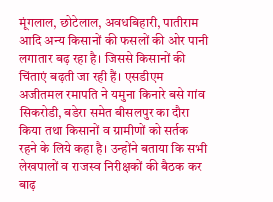मूंगलाल, छोटेलाल, अवधबिहारी, पातीराम आदि अन्य किसानों की फसलों की ओर पानी लगातार बढ़ रहा है। जिससे किसानों की चिंताएं बढ़ती जा रही हैं। एसडीएम अजीतमल रमापति ने यमुना किनारे बसे गांव सिकरोडी, बडेरा समेत बीसलपुर का दौरा किया तथा किसानों व ग्रामीणों को सर्तक रहने के लिये कहा है। उन्होंने बताया कि सभी लेखपालों व राजस्व निरीक्षकों की बैठक कर बाढ़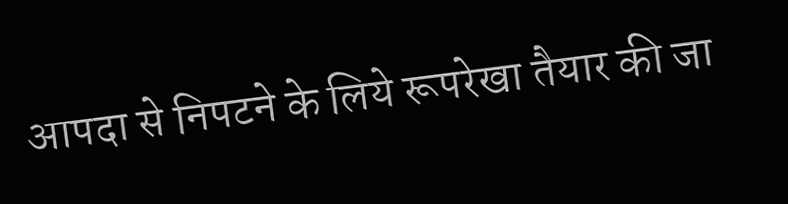आपदा से निपटने के लिये रूपरेखा तैयार की जा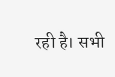रही है। सभी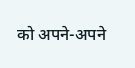को अपने-अपने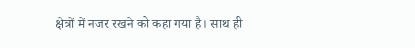क्षेत्रों में नजर रखने को कहा गया है। साथ ही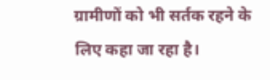ग्रामीणों को भी सर्तक रहने के लिए कहा जा रहा है।